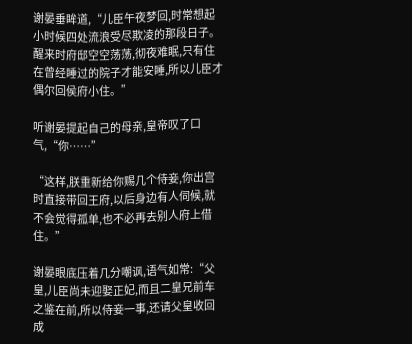谢晏垂眸道,“儿臣午夜梦回,时常想起小时候四处流浪受尽欺凌的那段日子。醒来时府邸空空荡荡,彻夜难眠,只有住在曾经睡过的院子才能安睡,所以儿臣才偶尔回侯府小住。”

听谢晏提起自己的母亲,皇帝叹了口气,“你……”

“这样,朕重新给你赐几个侍妾,你出宫时直接带回王府,以后身边有人伺候,就不会觉得孤单,也不必再去别人府上借住。”

谢晏眼底压着几分嘲讽,语气如常:“父皇,儿臣尚未迎娶正妃,而且二皇兄前车之鉴在前,所以侍妾一事,还请父皇收回成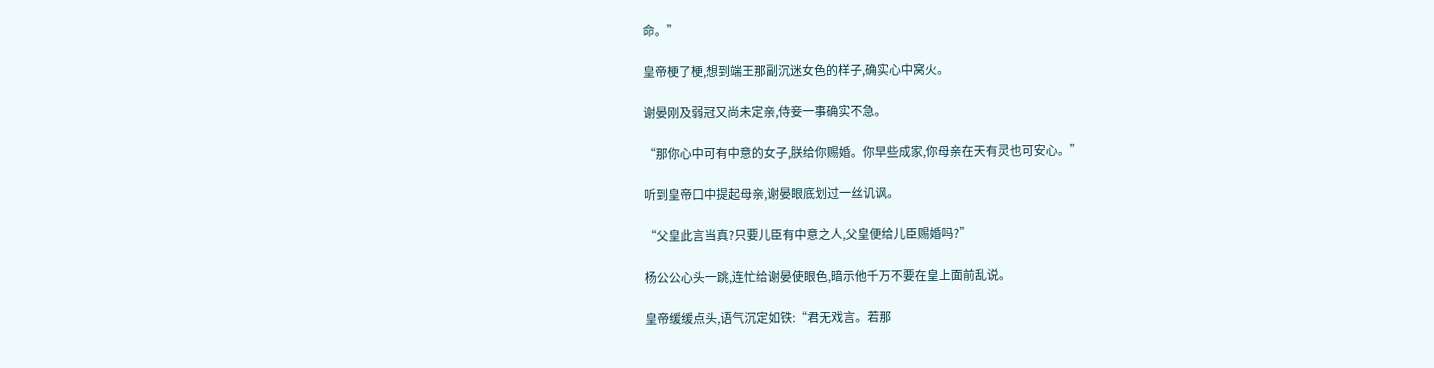命。”

皇帝梗了梗,想到端王那副沉迷女色的样子,确实心中窝火。

谢晏刚及弱冠又尚未定亲,侍妾一事确实不急。

“那你心中可有中意的女子,朕给你赐婚。你早些成家,你母亲在天有灵也可安心。”

听到皇帝口中提起母亲,谢晏眼底划过一丝讥讽。

“父皇此言当真?只要儿臣有中意之人,父皇便给儿臣赐婚吗?”

杨公公心头一跳,连忙给谢晏使眼色,暗示他千万不要在皇上面前乱说。

皇帝缓缓点头,语气沉定如铁:“君无戏言。若那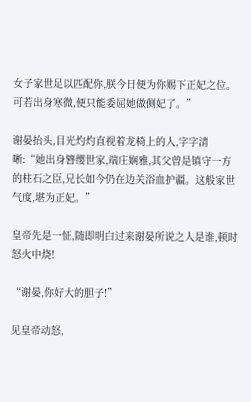女子家世足以匹配你,朕今日便为你赐下正妃之位。可若出身寒微,便只能委屈她做侧妃了。”

谢晏抬头,目光灼灼直视着龙椅上的人,字字清晰:“她出身簪缨世家,端庄娴雅,其父曾是镇守一方的柱石之臣,兄长如今仍在边关浴血护疆。这般家世气度,堪为正妃。”

皇帝先是一怔,随即明白过来谢晏所说之人是谁,顿时怒火中烧!

“谢晏,你好大的胆子!”

见皇帝动怒,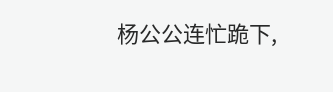杨公公连忙跪下,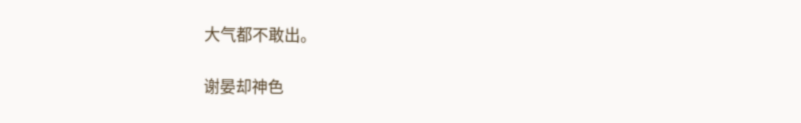大气都不敢出。

谢晏却神色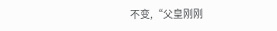不变,“父皇刚刚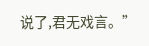说了,君无戏言。”